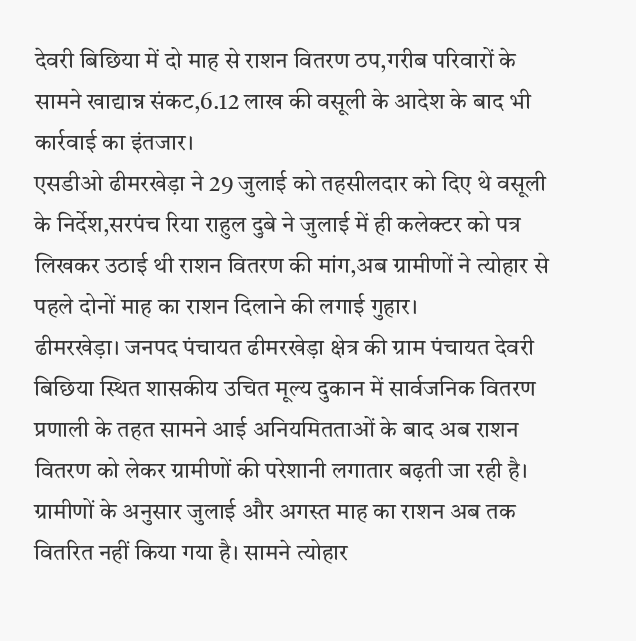देवरी बिछिया में दो माह से राशन वितरण ठप,गरीब परिवारों के सामने खाद्यान्न संकट,6.12 लाख की वसूली के आदेश के बाद भी कार्रवाई का इंतजार।
एसडीओ ढीमरखेड़ा ने 29 जुलाई को तहसीलदार को दिए थे वसूली के निर्देश,सरपंच रिया राहुल दुबे ने जुलाई में ही कलेक्टर को पत्र लिखकर उठाई थी राशन वितरण की मांग,अब ग्रामीणों ने त्योहार से पहले दोनों माह का राशन दिलाने की लगाई गुहार।
ढीमरखेड़ा। जनपद पंचायत ढीमरखेड़ा क्षेत्र की ग्राम पंचायत देवरी बिछिया स्थित शासकीय उचित मूल्य दुकान में सार्वजनिक वितरण प्रणाली के तहत सामने आई अनियमितताओं के बाद अब राशन वितरण को लेकर ग्रामीणों की परेशानी लगातार बढ़ती जा रही है। ग्रामीणों के अनुसार जुलाई और अगस्त माह का राशन अब तक वितरित नहीं किया गया है। सामने त्योहार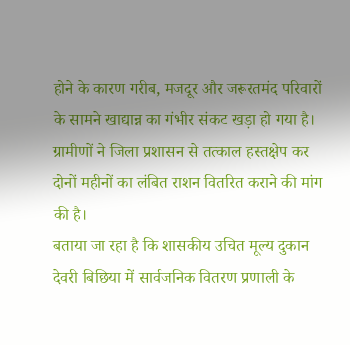होने के कारण गरीब, मजदूर और जरूरतमंद परिवारों के सामने खाद्यान्न का गंभीर संकट खड़ा हो गया है। ग्रामीणों ने जिला प्रशासन से तत्काल हस्तक्षेप कर दोनों महीनों का लंबित राशन वितरित कराने की मांग की है।
बताया जा रहा है कि शासकीय उचित मूल्य दुकान देवरी बिछिया में सार्वजनिक वितरण प्रणाली के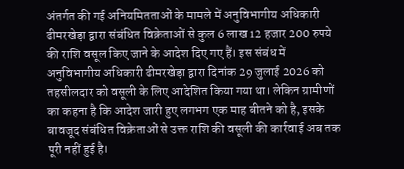अंतर्गत की गई अनियमितताओं के मामले में अनुविभागीय अधिकारी ढीमरखेड़ा द्वारा संबंधित विक्रेताओं से कुल 6 लाख 12 हजार 200 रुपये की राशि वसूल किए जाने के आदेश दिए गए हैं। इस संबंध में अनुविभागीय अधिकारी ढीमरखेड़ा द्वारा दिनांक 29 जुलाई 2026 को तहसीलदार को वसूली के लिए आदेशित किया गया था। लेकिन ग्रामीणों का कहना है कि आदेश जारी हुए लगभग एक माह बीतने को है, इसके बावजूद संबंधित विक्रेताओं से उक्त राशि की वसूली की कार्रवाई अब तक पूरी नहीं हुई है।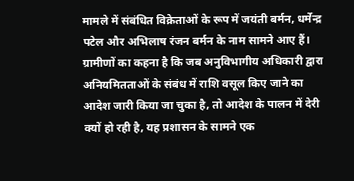मामले में संबंधित विक्रेताओं के रूप में जयंती बर्मन, धर्मेन्द्र पटेल और अभिलाष रंजन बर्मन के नाम सामने आए हैं। ग्रामीणों का कहना है कि जब अनुविभागीय अधिकारी द्वारा अनियमितताओं के संबंध में राशि वसूल किए जाने का आदेश जारी किया जा चुका है, तो आदेश के पालन में देरी क्यों हो रही है, यह प्रशासन के सामने एक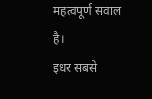महत्वपूर्ण सवाल है।
इधर सबसे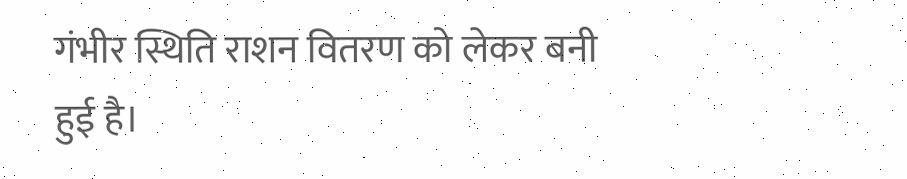गंभीर स्थिति राशन वितरण को लेकर बनी हुई है।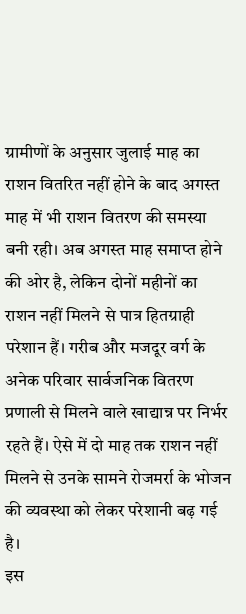ग्रामीणों के अनुसार जुलाई माह का राशन वितरित नहीं होने के बाद अगस्त माह में भी राशन वितरण की समस्या बनी रही। अब अगस्त माह समाप्त होने की ओर है, लेकिन दोनों महीनों का राशन नहीं मिलने से पात्र हितग्राही परेशान हैं। गरीब और मजदूर वर्ग के अनेक परिवार सार्वजनिक वितरण प्रणाली से मिलने वाले खाद्यान्न पर निर्भर रहते हैं। ऐसे में दो माह तक राशन नहीं मिलने से उनके सामने रोजमर्रा के भोजन की व्यवस्था को लेकर परेशानी बढ़ गई है।
इस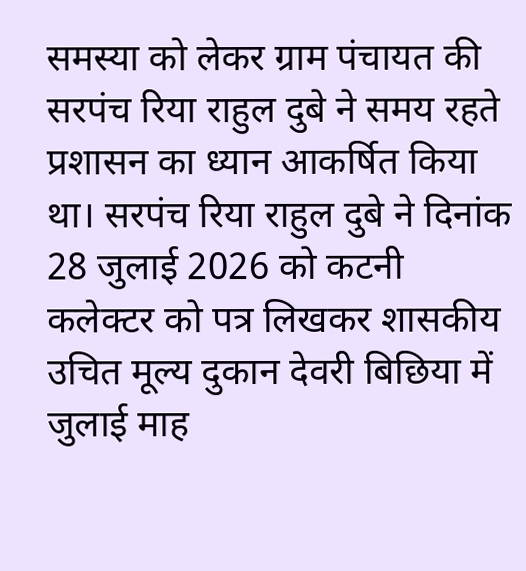समस्या को लेकर ग्राम पंचायत की सरपंच रिया राहुल दुबे ने समय रहते प्रशासन का ध्यान आकर्षित किया था। सरपंच रिया राहुल दुबे ने दिनांक 28 जुलाई 2026 को कटनी कलेक्टर को पत्र लिखकर शासकीय उचित मूल्य दुकान देवरी बिछिया में जुलाई माह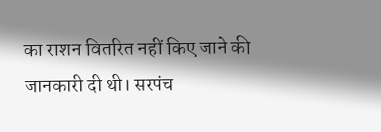का राशन वितरित नहीं किए जाने की जानकारी दी थी। सरपंच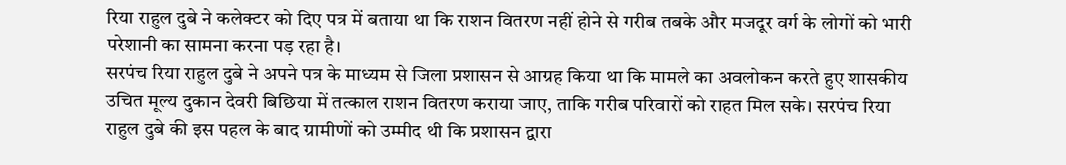रिया राहुल दुबे ने कलेक्टर को दिए पत्र में बताया था कि राशन वितरण नहीं होने से गरीब तबके और मजदूर वर्ग के लोगों को भारी परेशानी का सामना करना पड़ रहा है।
सरपंच रिया राहुल दुबे ने अपने पत्र के माध्यम से जिला प्रशासन से आग्रह किया था कि मामले का अवलोकन करते हुए शासकीय उचित मूल्य दुकान देवरी बिछिया में तत्काल राशन वितरण कराया जाए, ताकि गरीब परिवारों को राहत मिल सके। सरपंच रिया राहुल दुबे की इस पहल के बाद ग्रामीणों को उम्मीद थी कि प्रशासन द्वारा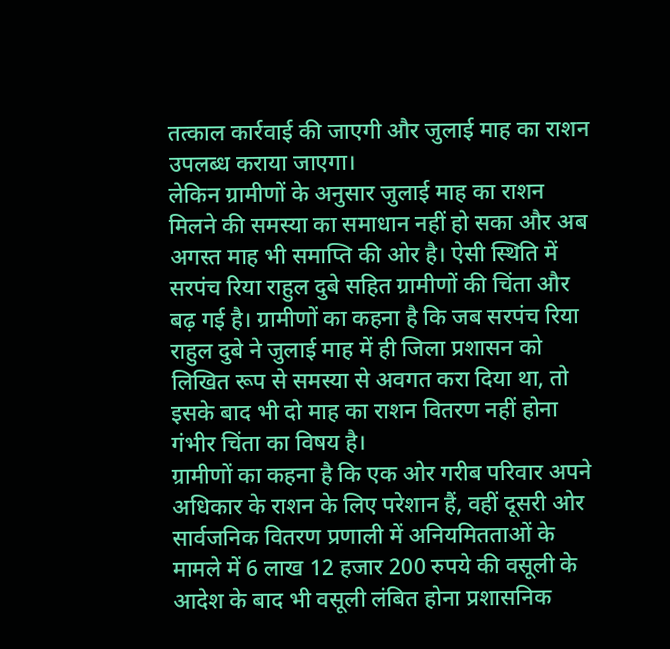तत्काल कार्रवाई की जाएगी और जुलाई माह का राशन उपलब्ध कराया जाएगा।
लेकिन ग्रामीणों के अनुसार जुलाई माह का राशन मिलने की समस्या का समाधान नहीं हो सका और अब अगस्त माह भी समाप्ति की ओर है। ऐसी स्थिति में सरपंच रिया राहुल दुबे सहित ग्रामीणों की चिंता और बढ़ गई है। ग्रामीणों का कहना है कि जब सरपंच रिया राहुल दुबे ने जुलाई माह में ही जिला प्रशासन को लिखित रूप से समस्या से अवगत करा दिया था, तो इसके बाद भी दो माह का राशन वितरण नहीं होना गंभीर चिंता का विषय है।
ग्रामीणों का कहना है कि एक ओर गरीब परिवार अपने अधिकार के राशन के लिए परेशान हैं, वहीं दूसरी ओर सार्वजनिक वितरण प्रणाली में अनियमितताओं के मामले में 6 लाख 12 हजार 200 रुपये की वसूली के आदेश के बाद भी वसूली लंबित होना प्रशासनिक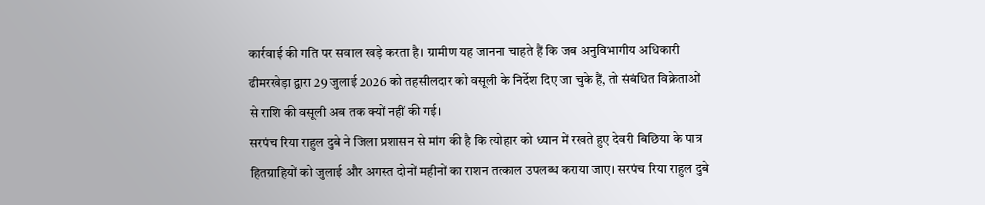कार्रवाई की गति पर सवाल खड़े करता है। ग्रामीण यह जानना चाहते हैं कि जब अनुविभागीय अधिकारी ढीमरखेड़ा द्वारा 29 जुलाई 2026 को तहसीलदार को वसूली के निर्देश दिए जा चुके हैं, तो संबंधित विक्रेताओं से राशि की वसूली अब तक क्यों नहीं की गई।
सरपंच रिया राहुल दुबे ने जिला प्रशासन से मांग की है कि त्योहार को ध्यान में रखते हुए देवरी बिछिया के पात्र हितग्राहियों को जुलाई और अगस्त दोनों महीनों का राशन तत्काल उपलब्ध कराया जाए। सरपंच रिया राहुल दुबे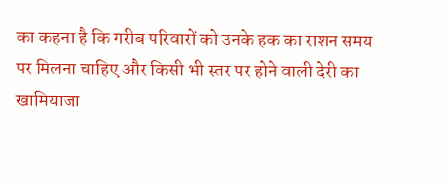का कहना है कि गरीब परिवारों को उनके हक का राशन समय पर मिलना चाहिए और किसी भी स्तर पर होने वाली देरी का खामियाजा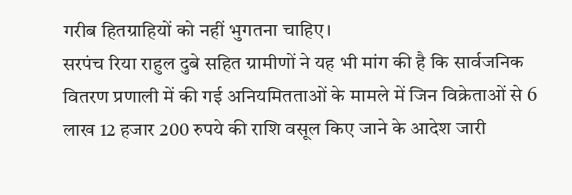गरीब हितग्राहियों को नहीं भुगतना चाहिए।
सरपंच रिया राहुल दुबे सहित ग्रामीणों ने यह भी मांग की है कि सार्वजनिक वितरण प्रणाली में की गई अनियमितताओं के मामले में जिन विक्रेताओं से 6 लाख 12 हजार 200 रुपये की राशि वसूल किए जाने के आदेश जारी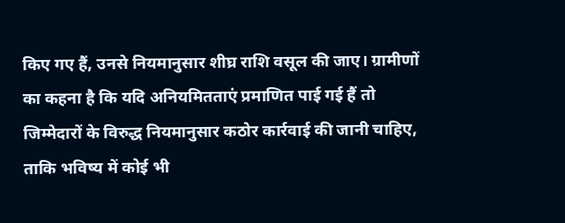किए गए हैं, उनसे नियमानुसार शीघ्र राशि वसूल की जाए। ग्रामीणों का कहना है कि यदि अनियमितताएं प्रमाणित पाई गई हैं तो जिम्मेदारों के विरुद्ध नियमानुसार कठोर कार्रवाई की जानी चाहिए, ताकि भविष्य में कोई भी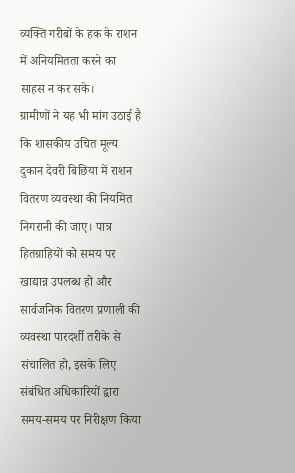व्यक्ति गरीबों के हक के राशन में अनियमितता करने का साहस न कर सके।
ग्रामीणों ने यह भी मांग उठाई है कि शासकीय उचित मूल्य दुकान देवरी बिछिया में राशन वितरण व्यवस्था की नियमित निगरानी की जाए। पात्र हितग्राहियों को समय पर खाद्यान्न उपलब्ध हो और सार्वजनिक वितरण प्रणाली की व्यवस्था पारदर्शी तरीके से संचालित हो, इसके लिए संबंधित अधिकारियों द्वारा समय-समय पर निरीक्षण किया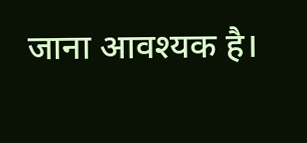जाना आवश्यक है।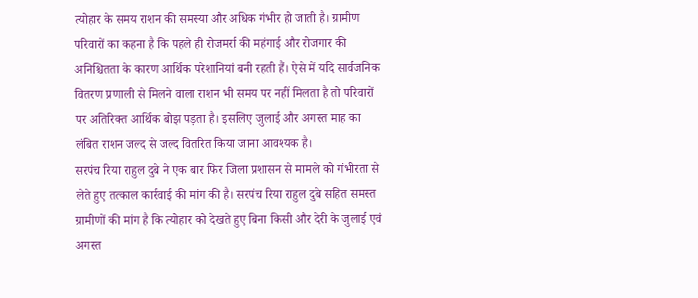त्योहार के समय राशन की समस्या और अधिक गंभीर हो जाती है। ग्रामीण परिवारों का कहना है कि पहले ही रोजमर्रा की महंगाई और रोजगार की अनिश्चितता के कारण आर्थिक परेशानियां बनी रहती हैं। ऐसे में यदि सार्वजनिक वितरण प्रणाली से मिलने वाला राशन भी समय पर नहीं मिलता है तो परिवारों पर अतिरिक्त आर्थिक बोझ पड़ता है। इसलिए जुलाई और अगस्त माह का लंबित राशन जल्द से जल्द वितरित किया जाना आवश्यक है।
सरपंच रिया राहुल दुबे ने एक बार फिर जिला प्रशासन से मामले को गंभीरता से लेते हुए तत्काल कार्रवाई की मांग की है। सरपंच रिया राहुल दुबे सहित समस्त ग्रामीणों की मांग है कि त्योहार को देखते हुए बिना किसी और देरी के जुलाई एवं अगस्त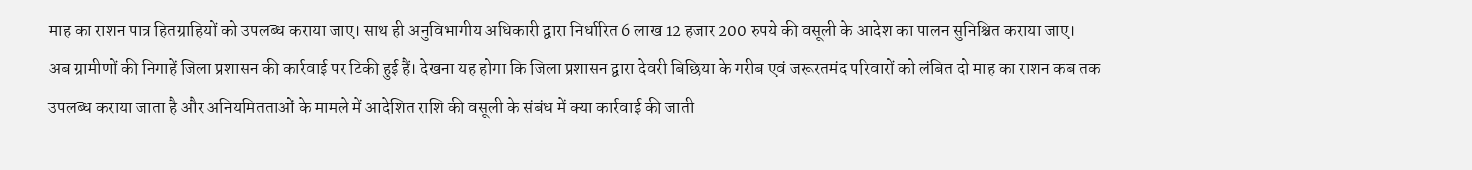माह का राशन पात्र हितग्राहियों को उपलब्ध कराया जाए। साथ ही अनुविभागीय अधिकारी द्वारा निर्धारित 6 लाख 12 हजार 200 रुपये की वसूली के आदेश का पालन सुनिश्चित कराया जाए।
अब ग्रामीणों की निगाहें जिला प्रशासन की कार्रवाई पर टिकी हुई हैं। देखना यह होगा कि जिला प्रशासन द्वारा देवरी बिछिया के गरीब एवं जरूरतमंद परिवारों को लंबित दो माह का राशन कब तक उपलब्ध कराया जाता है और अनियमितताओं के मामले में आदेशित राशि की वसूली के संबंध में क्या कार्रवाई की जाती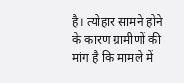है। त्योहार सामने होने के कारण ग्रामीणों की मांग है कि मामले में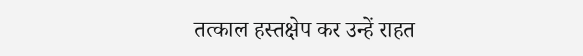तत्काल हस्तक्षेप कर उन्हें राहत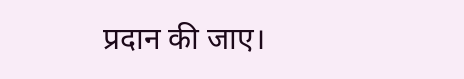प्रदान की जाए।